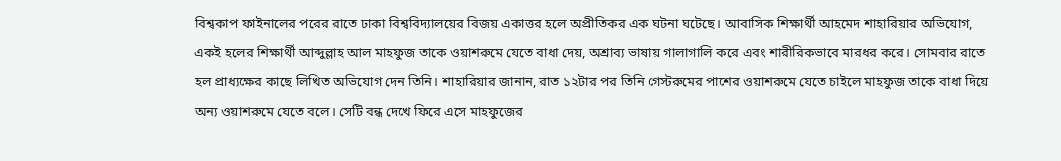বিশ্বকাপ ফাইনালের পরের রাতে ঢাকা বিশ্ববিদ্যালয়ের বিজয় একাত্তর হলে অপ্রীতিকর এক ঘটনা ঘটেছে। আবাসিক শিক্ষার্থী আহমেদ শাহারিয়ার অভিযোগ, একই হলের শিক্ষার্থী আব্দুল্লাহ আল মাহফুজ তাকে ওয়াশরুমে যেতে বাধা দেয়, অশ্রাব্য ভাষায় গালাগালি করে এবং শারীরিকভাবে মারধর করে। সোমবার রাতে হল প্রাধ্যক্ষের কাছে লিখিত অভিযোগ দেন তিনি। শাহারিয়ার জানান, রাত ১২টার পর তিনি গেস্টরুমের পাশের ওয়াশরুমে যেতে চাইলে মাহফুজ তাকে বাধা দিয়ে অন্য ওয়াশরুমে যেতে বলে। সেটি বন্ধ দেখে ফিরে এসে মাহফুজের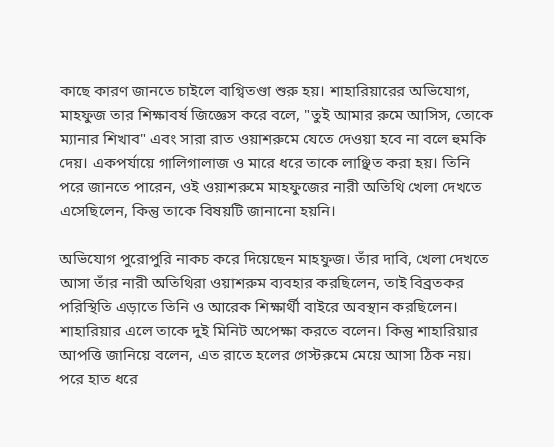কাছে কারণ জানতে চাইলে বাগ্বিতণ্ডা শুরু হয়। শাহারিয়ারের অভিযোগ, মাহফুজ তার শিক্ষাবর্ষ জিজ্ঞেস করে বলে, "তুই আমার রুমে আসিস, তোকে ম্যানার শিখাব" এবং সারা রাত ওয়াশরুমে যেতে দেওয়া হবে না বলে হুমকি দেয়। একপর্যায়ে গালিগালাজ ও মারে ধরে তাকে লাঞ্ছিত করা হয়। তিনি পরে জানতে পারেন, ওই ওয়াশরুমে মাহফুজের নারী অতিথি খেলা দেখতে এসেছিলেন, কিন্তু তাকে বিষয়টি জানানো হয়নি।

অভিযোগ পুরোপুরি নাকচ করে দিয়েছেন মাহফুজ। তাঁর দাবি, খেলা দেখতে আসা তাঁর নারী অতিথিরা ওয়াশরুম ব্যবহার করছিলেন, তাই বিব্রতকর পরিস্থিতি এড়াতে তিনি ও আরেক শিক্ষার্থী বাইরে অবস্থান করছিলেন। শাহারিয়ার এলে তাকে দুই মিনিট অপেক্ষা করতে বলেন। কিন্তু শাহারিয়ার আপত্তি জানিয়ে বলেন, এত রাতে হলের গেস্টরুমে মেয়ে আসা ঠিক নয়। পরে হাত ধরে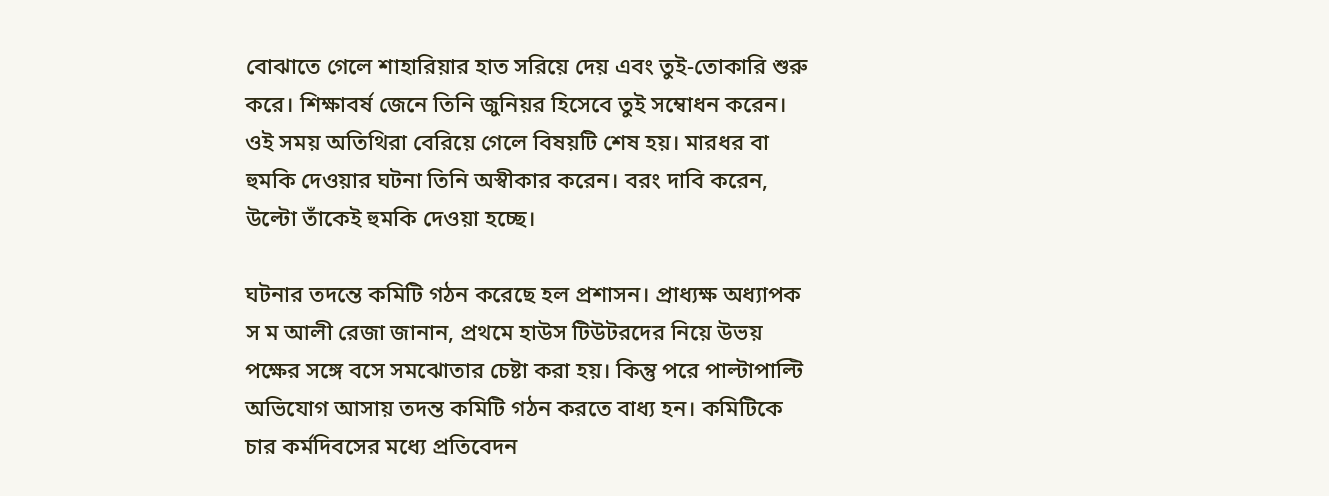বোঝাতে গেলে শাহারিয়ার হাত সরিয়ে দেয় এবং তুই-তোকারি শুরু করে। শিক্ষাবর্ষ জেনে তিনি জুনিয়র হিসেবে তুই সম্বোধন করেন। ওই সময় অতিথিরা বেরিয়ে গেলে বিষয়টি শেষ হয়। মারধর বা হুমকি দেওয়ার ঘটনা তিনি অস্বীকার করেন। বরং দাবি করেন, উল্টো তাঁকেই হুমকি দেওয়া হচ্ছে।

ঘটনার তদন্তে কমিটি গঠন করেছে হল প্রশাসন। প্রাধ্যক্ষ অধ্যাপক স ম আলী রেজা জানান, প্রথমে হাউস টিউটরদের নিয়ে উভয় পক্ষের সঙ্গে বসে সমঝোতার চেষ্টা করা হয়। কিন্তু পরে পাল্টাপাল্টি অভিযোগ আসায় তদন্ত কমিটি গঠন করতে বাধ্য হন। কমিটিকে চার কর্মদিবসের মধ্যে প্রতিবেদন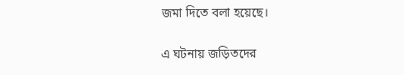জমা দিতে বলা হয়েছে।

এ ঘটনায় জড়িতদের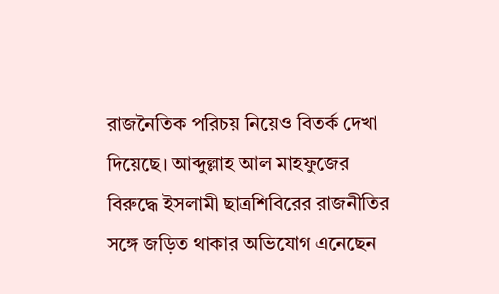রাজনৈতিক পরিচয় নিয়েও বিতর্ক দেখা দিয়েছে। আব্দুল্লাহ আল মাহফুজের বিরুদ্ধে ইসলামী ছাত্রশিবিরের রাজনীতির সঙ্গে জড়িত থাকার অভিযোগ এনেছেন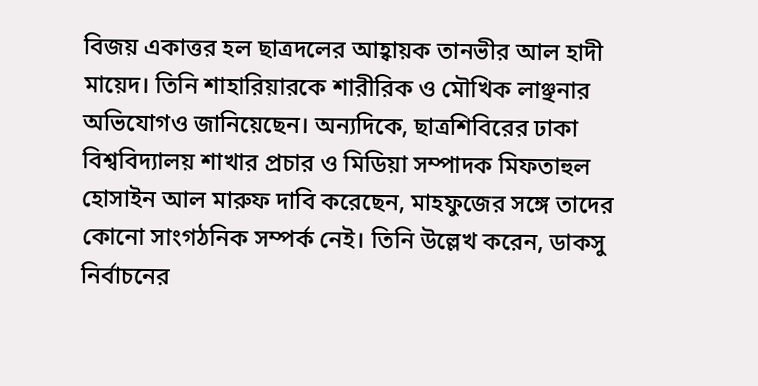বিজয় একাত্তর হল ছাত্রদলের আহ্বায়ক তানভীর আল হাদী মায়েদ। তিনি শাহারিয়ারকে শারীরিক ও মৌখিক লাঞ্ছনার অভিযোগও জানিয়েছেন। অন্যদিকে, ছাত্রশিবিরের ঢাকা বিশ্ববিদ্যালয় শাখার প্রচার ও মিডিয়া সম্পাদক মিফতাহুল হোসাইন আল মারুফ দাবি করেছেন, মাহফুজের সঙ্গে তাদের কোনো সাংগঠনিক সম্পর্ক নেই। তিনি উল্লেখ করেন, ডাকসু নির্বাচনের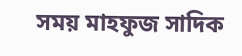সময় মাহফুজ সাদিক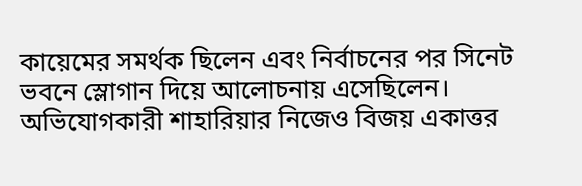কায়েমের সমর্থক ছিলেন এবং নির্বাচনের পর সিনেট ভবনে স্লোগান দিয়ে আলোচনায় এসেছিলেন। অভিযোগকারী শাহারিয়ার নিজেও বিজয় একাত্তর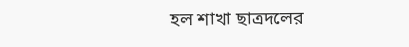হল শাখা ছাত্রদলের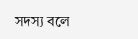সদস্য বলে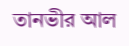তানভীর আল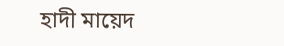হাদী মায়েদ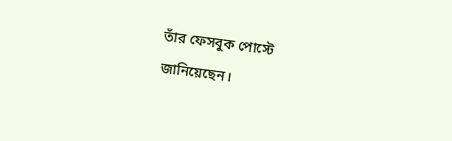তাঁর ফেসবুক পোস্টে জানিয়েছেন।